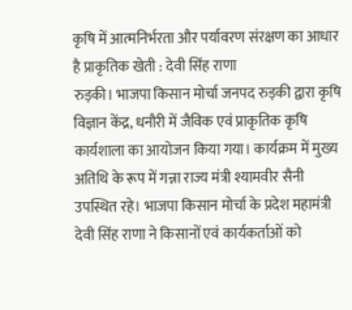कृषि में आत्मनिर्भरता और पर्यावरण संरक्षण का आधार है प्राकृतिक खेती : देवी सिंह राणा
रुड़की। भाजपा किसान मोर्चा जनपद रुड़की द्वारा कृषि विज्ञान केंद्र, धनौरी में जैविक एवं प्राकृतिक कृषि कार्यशाला का आयोजन किया गया। कार्यक्रम में मुख्य अतिथि के रूप में गन्ना राज्य मंत्री श्यामवीर सैनी उपस्थित रहे। भाजपा किसान मोर्चा के प्रदेश महामंत्री देवी सिंह राणा ने किसानों एवं कार्यकर्ताओं को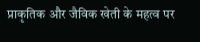प्राकृतिक और जैविक खेती के महत्व पर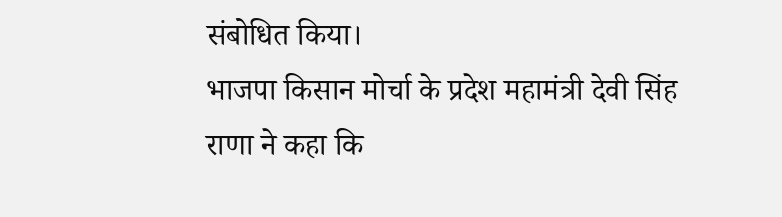संबोधित किया।
भाजपा किसान मोर्चा के प्रदेश महामंत्री देवी सिंह राणा ने कहा कि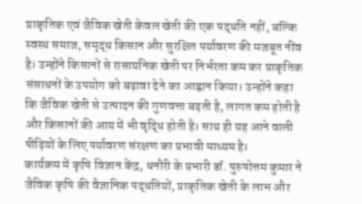प्राकृतिक एवं जैविक खेती केवल खेती की एक पद्धति नहीं, बल्कि स्वस्थ समाज, समृद्ध किसान और सुरक्षित पर्यावरण की मजबूत नींव है। उन्होंने किसानों से रासायनिक खेती पर निर्भरता कम कर प्राकृतिक संसाधनों के उपयोग को बढ़ावा देने का आह्वान किया। उन्होंने कहा कि जैविक खेती से उत्पादन की गुणवत्ता बढ़ती है, लागत कम होती है और किसानों की आय में भी वृद्धि होती है। साथ ही यह आने वाली पीढ़ियों के लिए पर्यावरण संरक्षण का प्रभावी माध्यम है।
कार्यक्रम में कृषि विज्ञान केंद्र, धनौरी के प्रभारी डॉ. पुरुषोत्तम कुमार ने जैविक कृषि की वैज्ञानिक पद्धतियों, प्राकृतिक खेती के लाभ और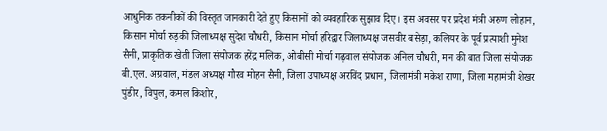आधुनिक तकनीकों की विस्तृत जानकारी देते हुए किसानों को व्यवहारिक सुझाव दिए। इस अवसर पर प्रदेश मंत्री अरुण लोहान, किसान मोर्चा रुड़की जिलाध्यक्ष सुदेश चौधरी, किसान मोर्चा हरिद्वार जिलाध्यक्ष जसवीर बसेड़ा, कलियर के पूर्व प्रत्याशी मुनेश सैनी, प्राकृतिक खेती जिला संयोजक हरेंद्र मलिक, ओबीसी मोर्चा गढ़वाल संयोजक अनिल चौधरी, मन की बात जिला संयोजक बी.एल. अग्रवाल, मंडल अध्यक्ष गौरव मोहन सैनी, जिला उपाध्यक्ष अरविंद प्रधान, जिलामंत्री मकेश राणा, जिला महामंत्री शेखर पुंडीर, विपुल, कमल किशोर,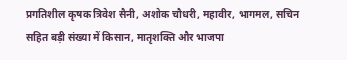प्रगतिशील कृषक त्रिवेश सैनी, अशोक चौधरी, महावीर, भागमल, सचिन सहित बड़ी संख्या में किसान, मातृशक्ति और भाजपा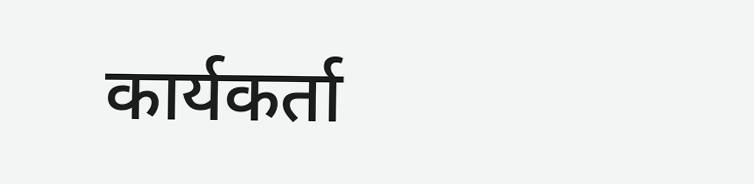कार्यकर्ता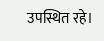उपस्थित रहे।